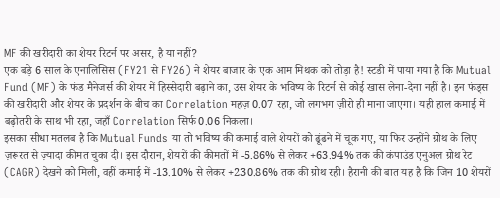MF की खरीदारी का शेयर रिटर्न पर असर, है या नहीं?
एक बड़े 6 साल के एनालिसिस (FY21 से FY26) ने शेयर बाजार के एक आम मिथक को तोड़ा है! स्टडी में पाया गया है कि Mutual Fund (MF) के फंड मैनेजर्स की शेयर में हिस्सेदारी बढ़ाने का, उस शेयर के भविष्य के रिटर्न से कोई खास लेना-देना नहीं है। इन फंड्स की खरीदारी और शेयर के प्रदर्शन के बीच का Correlation महज़ 0.07 रहा, जो लगभग ज़ीरो ही माना जाएगा। यही हाल कमाई में बढ़ोतरी के साथ भी रहा, जहाँ Correlation सिर्फ 0.06 निकला।
इसका सीधा मतलब है कि Mutual Funds या तो भविष्य की कमाई वाले शेयरों को ढूंढने में चूक गए, या फिर उन्होंने ग्रोथ के लिए ज़रूरत से ज़्यादा कीमत चुका दी। इस दौरान, शेयरों की कीमतों में -5.86% से लेकर +63.94% तक की कंपाउंड एनुअल ग्रोथ रेट (CAGR) देखने को मिली, वहीं कमाई में -13.10% से लेकर +230.86% तक की ग्रोथ रही। हैरानी की बात यह है कि जिन 10 शेयरों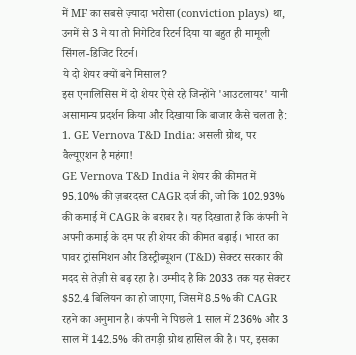में MF का सबसे ज़्यादा भरोसा (conviction plays) था, उनमें से 3 ने या तो निगेटिव रिटर्न दिया या बहुत ही मामूली सिंगल-डिजिट रिटर्न।
ये दो शेयर क्यों बने मिसाल?
इस एनालिसिस में दो शेयर ऐसे रहे जिन्होंने 'आउटलायर' यानी असामान्य प्रदर्शन किया और दिखाया कि बाजार कैसे चलता है:
1. GE Vernova T&D India: असली ग्रोथ, पर वैल्यूएशन है महंगा!
GE Vernova T&D India ने शेयर की कीमत में 95.10% की ज़बरदस्त CAGR दर्ज की, जो कि 102.93% की कमाई में CAGR के बराबर है। यह दिखाता है कि कंपनी ने अपनी कमाई के दम पर ही शेयर की कीमत बढ़ाई। भारत का पावर ट्रांसमिशन और डिस्ट्रीब्यूशन (T&D) सेक्टर सरकार की मदद से तेज़ी से बढ़ रहा है। उम्मीद है कि 2033 तक यह सेक्टर $52.4 बिलियन का हो जाएगा, जिसमें 8.5% की CAGR रहने का अनुमान है। कंपनी ने पिछले 1 साल में 236% और 3 साल में 142.5% की तगड़ी ग्रोथ हासिल की है। पर, इसका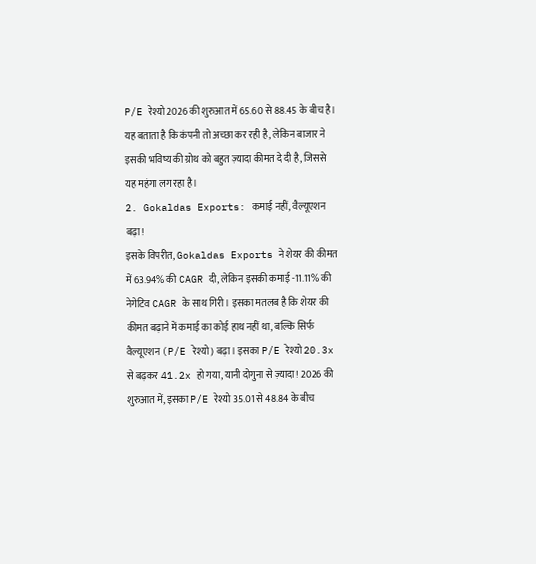P/E रेश्यो 2026 की शुरुआत में 65.60 से 88.45 के बीच है। यह बताता है कि कंपनी तो अच्छा कर रही है, लेकिन बाजार ने इसकी भविष्य की ग्रोथ को बहुत ज़्यादा कीमत दे दी है, जिससे यह महंगा लग रहा है।
2. Gokaldas Exports: कमाई नहीं, वैल्यूएशन बढ़ा!
इसके विपरीत, Gokaldas Exports ने शेयर की कीमत में 63.94% की CAGR दी, लेकिन इसकी कमाई -11.11% की नेगेटिव CAGR के साथ गिरी। इसका मतलब है कि शेयर की कीमत बढ़ाने में कमाई का कोई हाथ नहीं था, बल्कि सिर्फ वैल्यूएशन (P/E रेश्यो) बढ़ा। इसका P/E रेश्यो 20.3x से बढ़कर 41.2x हो गया, यानी दोगुना से ज़्यादा! 2026 की शुरुआत में, इसका P/E रेश्यो 35.01 से 48.84 के बीच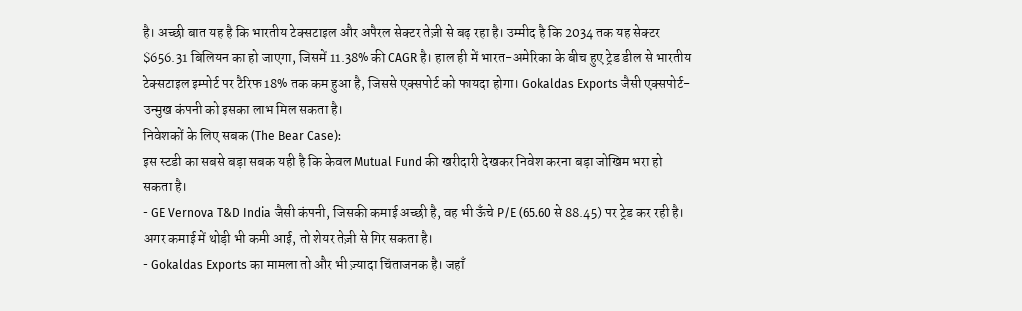है। अच्छी बात यह है कि भारतीय टेक्सटाइल और अपैरल सेक्टर तेज़ी से बढ़ रहा है। उम्मीद है कि 2034 तक यह सेक्टर $656.31 बिलियन का हो जाएगा, जिसमें 11.38% की CAGR है। हाल ही में भारत-अमेरिका के बीच हुए ट्रेड डील से भारतीय टेक्सटाइल इम्पोर्ट पर टैरिफ 18% तक कम हुआ है, जिससे एक्सपोर्ट को फायदा होगा। Gokaldas Exports जैसी एक्सपोर्ट-उन्मुख कंपनी को इसका लाभ मिल सकता है।
निवेशकों के लिए सबक (The Bear Case):
इस स्टडी का सबसे बड़ा सबक यही है कि केवल Mutual Fund की खरीदारी देखकर निवेश करना बड़ा जोखिम भरा हो सकता है।
- GE Vernova T&D India जैसी कंपनी, जिसकी कमाई अच्छी है, वह भी ऊँचे P/E (65.60 से 88.45) पर ट्रेड कर रही है। अगर कमाई में थोड़ी भी कमी आई, तो शेयर तेज़ी से गिर सकता है।
- Gokaldas Exports का मामला तो और भी ज़्यादा चिंताजनक है। जहाँ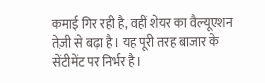कमाई गिर रही है, वहीं शेयर का वैल्यूएशन तेज़ी से बढ़ा है। यह पूरी तरह बाजार के सेंटीमेंट पर निर्भर है।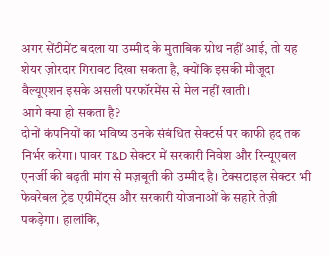अगर सेंटीमेंट बदला या उम्मीद के मुताबिक ग्रोथ नहीं आई, तो यह शेयर ज़ोरदार गिरावट दिखा सकता है, क्योंकि इसकी मौजूदा वैल्यूएशन इसके असली परफॉरमेंस से मेल नहीं खाती।
आगे क्या हो सकता है?
दोनों कंपनियों का भविष्य उनके संबंधित सेक्टर्स पर काफी हद तक निर्भर करेगा। पावर T&D सेक्टर में सरकारी निवेश और रिन्यूएबल एनर्जी की बढ़ती मांग से मज़बूती की उम्मीद है। टेक्सटाइल सेक्टर भी फेवरेबल ट्रेड एग्रीमेंट्स और सरकारी योजनाओं के सहारे तेज़ी पकड़ेगा। हालांकि,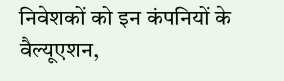निवेशकों को इन कंपनियों के वैल्यूएशन,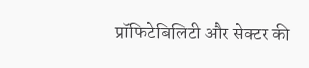प्रॉफिटेबिलिटी और सेक्टर की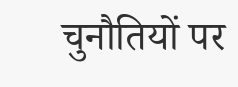चुनौतियों पर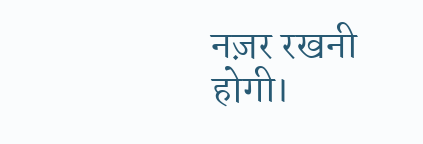नज़र रखनी होगी।